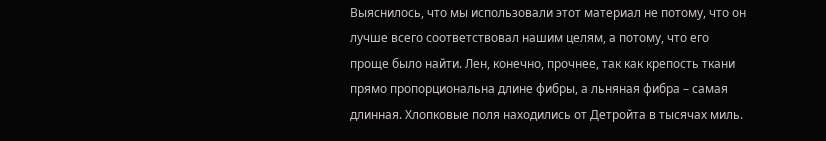Выяснилось, что мы использовали этот материал не потому, что он лучше всего соответствовал нашим целям, а потому, что его проще было найти. Лен, конечно, прочнее, так как крепость ткани прямо пропорциональна длине фибры, а льняная фибра – самая длинная. Хлопковые поля находились от Детройта в тысячах миль.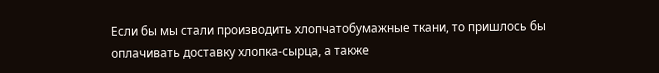Если бы мы стали производить хлопчатобумажные ткани, то пришлось бы оплачивать доставку хлопка-сырца, а также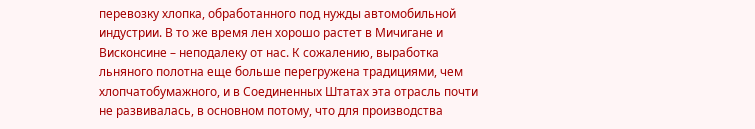перевозку хлопка, обработанного под нужды автомобильной индустрии. В то же время лен хорошо растет в Мичигане и Висконсине – неподалеку от нас. К сожалению, выработка льняного полотна еще больше перегружена традициями, чем хлопчатобумажного, и в Соединенных Штатах эта отрасль почти не развивалась, в основном потому, что для производства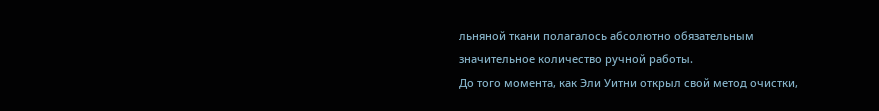льняной ткани полагалось абсолютно обязательным значительное количество ручной работы.
До того момента, как Эли Уитни открыл свой метод очистки,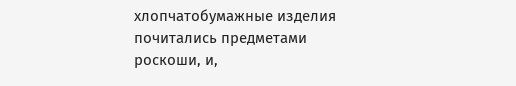хлопчатобумажные изделия почитались предметами роскоши, и,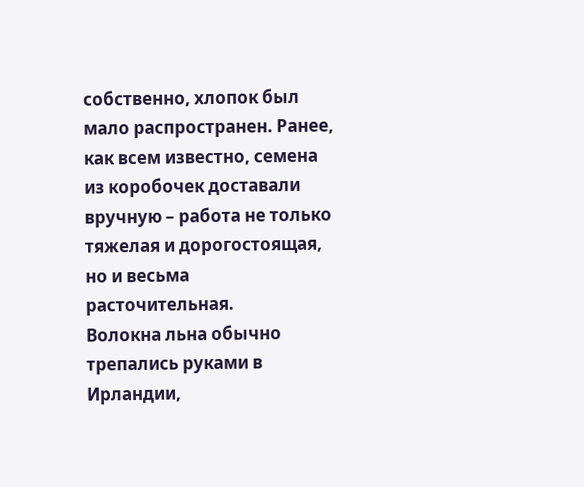собственно, хлопок был мало распространен. Ранее, как всем известно, семена из коробочек доставали вручную – работа не только тяжелая и дорогостоящая, но и весьма расточительная.
Волокна льна обычно трепались руками в Ирландии,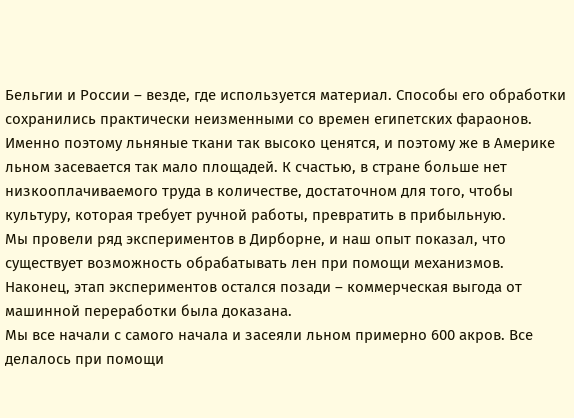Бельгии и России – везде, где используется материал. Способы его обработки сохранились практически неизменными со времен египетских фараонов. Именно поэтому льняные ткани так высоко ценятся, и поэтому же в Америке льном засевается так мало площадей. К счастью, в стране больше нет низкооплачиваемого труда в количестве, достаточном для того, чтобы культуру, которая требует ручной работы, превратить в прибыльную.
Мы провели ряд экспериментов в Дирборне, и наш опыт показал, что существует возможность обрабатывать лен при помощи механизмов. Наконец, этап экспериментов остался позади – коммерческая выгода от машинной переработки была доказана.
Мы все начали с самого начала и засеяли льном примерно 600 акров. Все делалось при помощи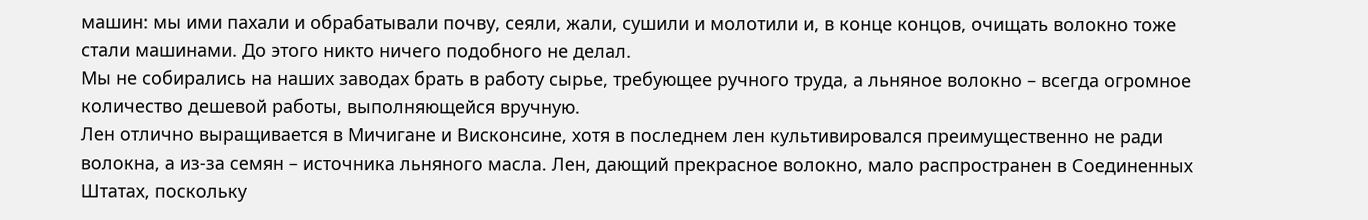машин: мы ими пахали и обрабатывали почву, сеяли, жали, сушили и молотили и, в конце концов, очищать волокно тоже стали машинами. До этого никто ничего подобного не делал.
Мы не собирались на наших заводах брать в работу сырье, требующее ручного труда, а льняное волокно – всегда огромное количество дешевой работы, выполняющейся вручную.
Лен отлично выращивается в Мичигане и Висконсине, хотя в последнем лен культивировался преимущественно не ради волокна, а из-за семян – источника льняного масла. Лен, дающий прекрасное волокно, мало распространен в Соединенных Штатах, поскольку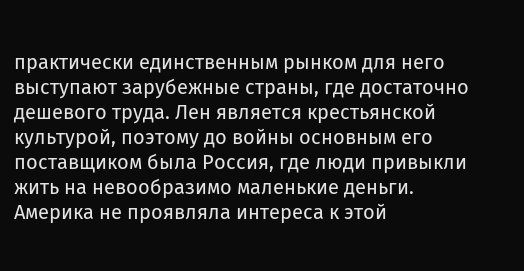практически единственным рынком для него выступают зарубежные страны, где достаточно дешевого труда. Лен является крестьянской культурой, поэтому до войны основным его поставщиком была Россия, где люди привыкли жить на невообразимо маленькие деньги. Америка не проявляла интереса к этой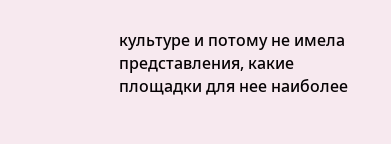культуре и потому не имела представления, какие площадки для нее наиболее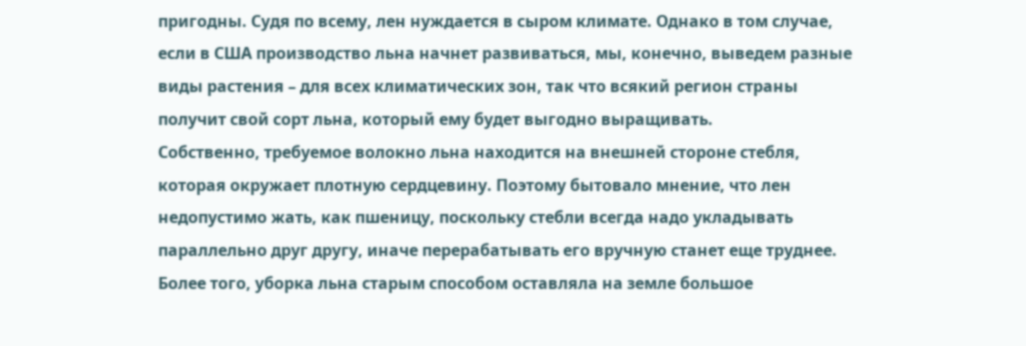пригодны. Судя по всему, лен нуждается в сыром климате. Однако в том случае, если в США производство льна начнет развиваться, мы, конечно, выведем разные виды растения – для всех климатических зон, так что всякий регион страны получит свой сорт льна, который ему будет выгодно выращивать.
Собственно, требуемое волокно льна находится на внешней стороне стебля, которая окружает плотную сердцевину. Поэтому бытовало мнение, что лен недопустимо жать, как пшеницу, поскольку стебли всегда надо укладывать параллельно друг другу, иначе перерабатывать его вручную станет еще труднее. Более того, уборка льна старым способом оставляла на земле большое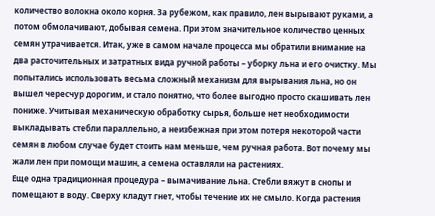количество волокна около корня. За рубежом, как правило, лен вырывают руками, а потом обмолачивают, добывая семена. При этом значительное количество ценных семян утрачивается. Итак, уже в самом начале процесса мы обратили внимание на два расточительных и затратных вида ручной работы – уборку льна и его очистку. Мы попытались использовать весьма сложный механизм для вырывания льна, но он вышел чересчур дорогим, и стало понятно, что более выгодно просто скашивать лен пониже. Учитывая механическую обработку сырья, больше нет необходимости выкладывать стебли параллельно, а неизбежная при этом потеря некоторой части семян в любом случае будет стоить нам меньше, чем ручная работа. Вот почему мы жали лен при помощи машин, а семена оставляли на растениях.
Еще одна традиционная процедура – вымачивание льна. Стебли вяжут в снопы и помещают в воду. Сверху кладут гнет, чтобы течение их не смыло. Когда растения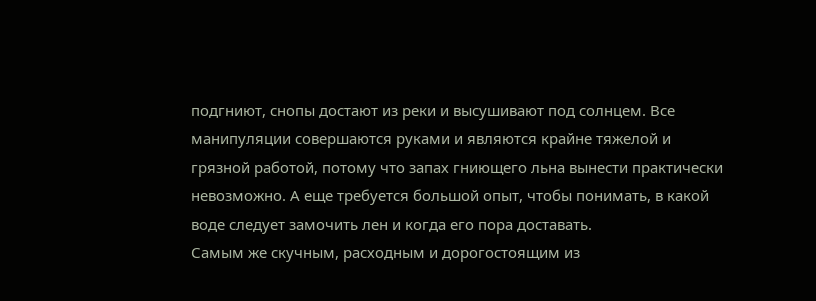подгниют, снопы достают из реки и высушивают под солнцем. Все манипуляции совершаются руками и являются крайне тяжелой и грязной работой, потому что запах гниющего льна вынести практически невозможно. А еще требуется большой опыт, чтобы понимать, в какой воде следует замочить лен и когда его пора доставать.
Самым же скучным, расходным и дорогостоящим из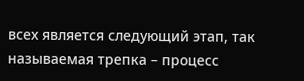всех является следующий этап, так называемая трепка – процесс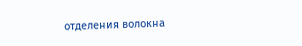отделения волокна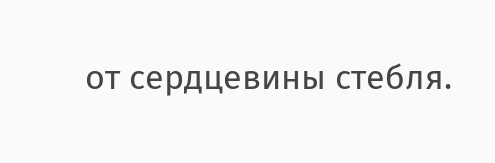от сердцевины стебля.